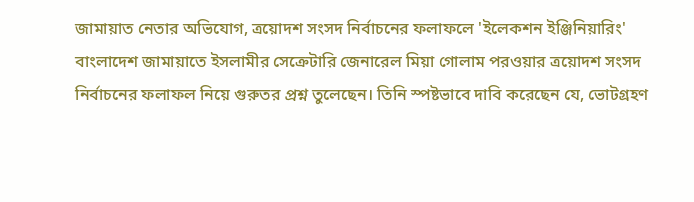জামায়াত নেতার অভিযোগ, ত্রয়োদশ সংসদ নির্বাচনের ফলাফলে 'ইলেকশন ইঞ্জিনিয়ারিং'
বাংলাদেশ জামায়াতে ইসলামীর সেক্রেটারি জেনারেল মিয়া গোলাম পরওয়ার ত্রয়োদশ সংসদ নির্বাচনের ফলাফল নিয়ে গুরুতর প্রশ্ন তুলেছেন। তিনি স্পষ্টভাবে দাবি করেছেন যে, ভোটগ্রহণ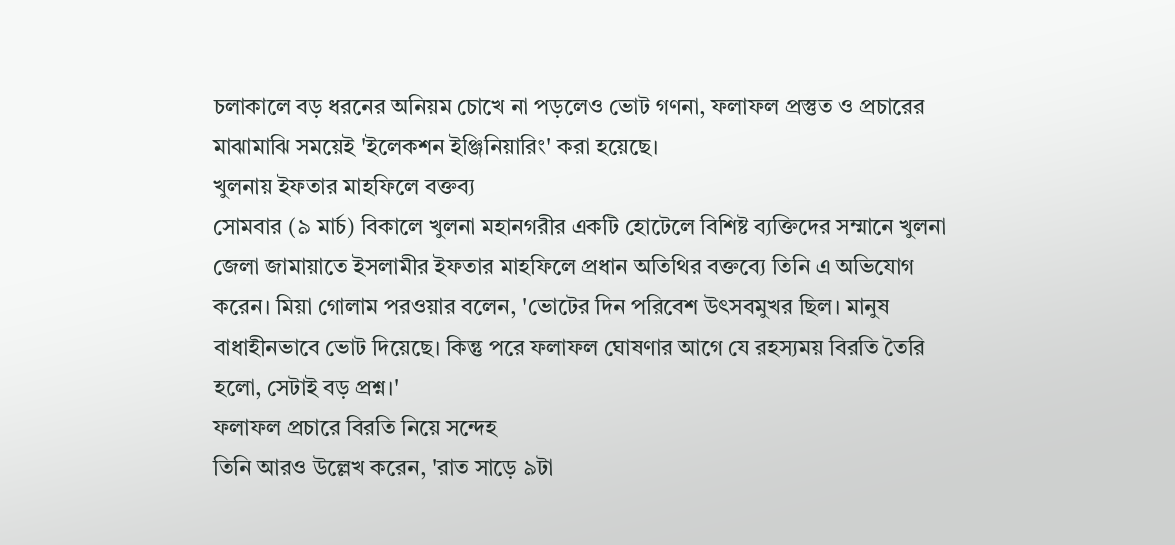চলাকালে বড় ধরনের অনিয়ম চোখে না পড়লেও ভোট গণনা, ফলাফল প্রস্তুত ও প্রচারের মাঝামাঝি সময়েই 'ইলেকশন ইঞ্জিনিয়ারিং' করা হয়েছে।
খুলনায় ইফতার মাহফিলে বক্তব্য
সোমবার (৯ মার্চ) বিকালে খুলনা মহানগরীর একটি হোটেলে বিশিষ্ট ব্যক্তিদের সম্মানে খুলনা জেলা জামায়াতে ইসলামীর ইফতার মাহফিলে প্রধান অতিথির বক্তব্যে তিনি এ অভিযোগ করেন। মিয়া গোলাম পরওয়ার বলেন, 'ভোটের দিন পরিবেশ উৎসবমুখর ছিল। মানুষ বাধাহীনভাবে ভোট দিয়েছে। কিন্তু পরে ফলাফল ঘোষণার আগে যে রহস্যময় বিরতি তৈরি হলো, সেটাই বড় প্রশ্ন।'
ফলাফল প্রচারে বিরতি নিয়ে সন্দেহ
তিনি আরও উল্লেখ করেন, 'রাত সাড়ে ৯টা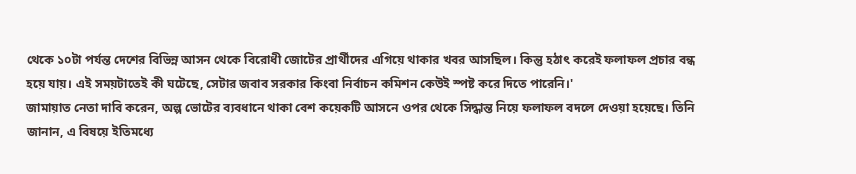থেকে ১০টা পর্যন্ত দেশের বিভিন্ন আসন থেকে বিরোধী জোটের প্রার্থীদের এগিয়ে থাকার খবর আসছিল। কিন্তু হঠাৎ করেই ফলাফল প্রচার বন্ধ হয়ে যায়। এই সময়টাতেই কী ঘটেছে, সেটার জবাব সরকার কিংবা নির্বাচন কমিশন কেউই স্পষ্ট করে দিতে পারেনি।'
জামায়াত নেতা দাবি করেন, অল্প ভোটের ব্যবধানে থাকা বেশ কয়েকটি আসনে ওপর থেকে সিদ্ধান্ত নিয়ে ফলাফল বদলে দেওয়া হয়েছে। তিনি জানান, এ বিষয়ে ইতিমধ্যে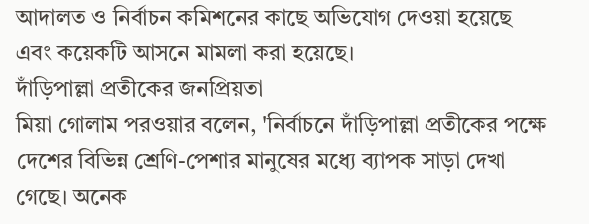আদালত ও নির্বাচন কমিশনের কাছে অভিযোগ দেওয়া হয়েছে এবং কয়েকটি আসনে মামলা করা হয়েছে।
দাঁড়িপাল্লা প্রতীকের জনপ্রিয়তা
মিয়া গোলাম পরওয়ার বলেন, 'নির্বাচনে দাঁড়িপাল্লা প্রতীকের পক্ষে দেশের বিভিন্ন শ্রেণি-পেশার মানুষের মধ্যে ব্যাপক সাড়া দেখা গেছে। অনেক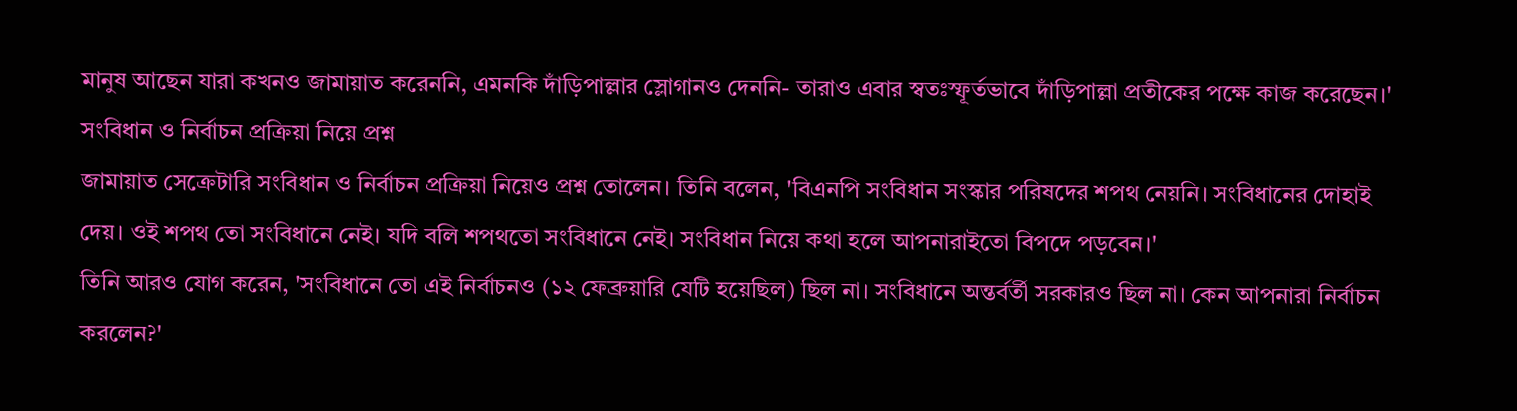মানুষ আছেন যারা কখনও জামায়াত করেননি, এমনকি দাঁড়িপাল্লার স্লোগানও দেননি- তারাও এবার স্বতঃস্ফূর্তভাবে দাঁড়িপাল্লা প্রতীকের পক্ষে কাজ করেছেন।'
সংবিধান ও নির্বাচন প্রক্রিয়া নিয়ে প্রশ্ন
জামায়াত সেক্রেটারি সংবিধান ও নির্বাচন প্রক্রিয়া নিয়েও প্রশ্ন তোলেন। তিনি বলেন, 'বিএনপি সংবিধান সংস্কার পরিষদের শপথ নেয়নি। সংবিধানের দোহাই দেয়। ওই শপথ তো সংবিধানে নেই। যদি বলি শপথতো সংবিধানে নেই। সংবিধান নিয়ে কথা হলে আপনারাইতো বিপদে পড়বেন।'
তিনি আরও যোগ করেন, 'সংবিধানে তো এই নির্বাচনও (১২ ফেব্রুয়ারি যেটি হয়েছিল) ছিল না। সংবিধানে অন্তর্বর্তী সরকারও ছিল না। কেন আপনারা নির্বাচন করলেন?'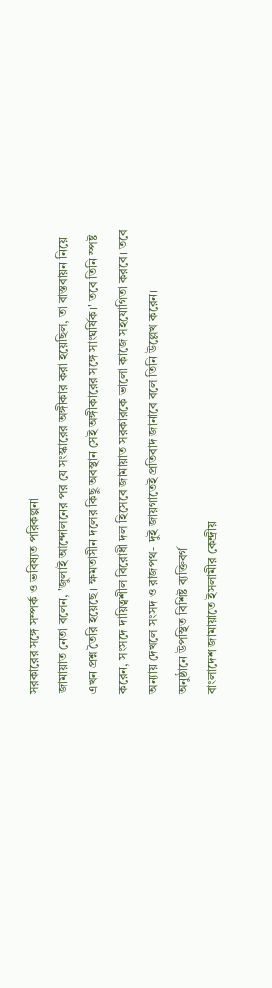সরকারের সঙ্গে সম্পর্ক ও ভবিষ্যত পরিকল্পনা
জামায়াত নেতা বলেন, 'জুলাই আন্দোলনের পর যে সংস্কারের অঙ্গীকার করা হয়েছিল, তা বাস্তবায়ন নিয়ে এখন প্রশ্ন তৈরি হয়েছে। ক্ষমতাসীন দলের কিছু অবস্থান সেই অঙ্গীকারের সঙ্গে সাংঘর্ষিক।' তবে তিনি স্পষ্ট করেন, সংসদে দায়িত্বশীল বিরোধী দল হিসেবে জামায়াত সরকারকে ভালো কাজে সহযোগিতা করবে। তবে অন্যায় দেখলে সংসদ ও রাজপথ- দুই জায়গাতেই প্রতিবাদ জানাবে বলে তিনি উল্লেখ করেন।
অনুষ্ঠানে উপস্থিত বিশিষ্ট ব্যক্তিবর্গ
বাংলাদেশ জামায়াতে ইসলামীর কেন্দ্রীয়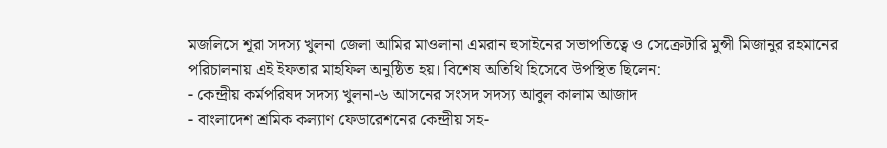মজলিসে শূরা সদস্য খুলনা জেলা আমির মাওলানা এমরান হুসাইনের সভাপতিত্বে ও সেক্রেটারি মুন্সী মিজানুর রহমানের পরিচালনায় এই ইফতার মাহফিল অনুষ্ঠিত হয়। বিশেষ অতিথি হিসেবে উপস্থিত ছিলেন:
- কেন্দ্রীয় কর্মপরিষদ সদস্য খুলনা-৬ আসনের সংসদ সদস্য আবুল কালাম আজাদ
- বাংলাদেশ শ্রমিক কল্যাণ ফেডারেশনের কেন্দ্রীয় সহ-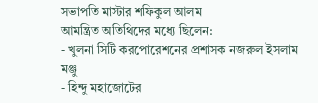সভাপতি মাস্টার শফিকুল আলম
আমন্ত্রিত অতিথিদের মধ্যে ছিলেন:
- খুলনা সিটি করপোরেশনের প্রশাসক নজরুল ইসলাম মঞ্জু
- হিন্দু মহাজোটের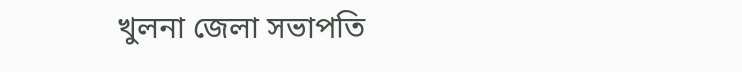খুলনা জেলা সভাপতি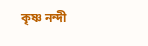কৃষ্ণ নন্দী